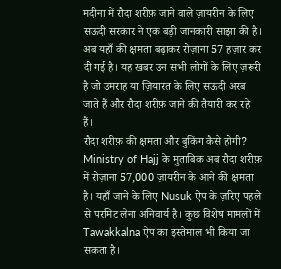मदीना में रौदा शरीफ़ जाने वाले ज़ायरीन के लिए सऊदी सरकार ने एक बड़ी जानकारी साझा की है। अब यहाँ की क्षमता बढ़ाकर रोज़ाना 57 हज़ार कर दी गई है। यह खबर उन सभी लोगों के लिए ज़रूरी है जो उमराह या ज़ियारत के लिए सऊदी अरब जाते हैं और रौदा शरीफ़ जाने की तैयारी कर रहे हैं।
रौदा शरीफ़ की क्षमता और बुकिंग कैसे होगी?
Ministry of Hajj के मुताबिक अब रौदा शरीफ़ में रोज़ाना 57,000 ज़ायरीन के आने की क्षमता है। यहाँ जाने के लिए Nusuk ऐप के ज़रिए पहले से परमिट लेना अनिवार्य है। कुछ विशेष मामलों में Tawakkalna ऐप का इस्तेमाल भी किया जा सकता है।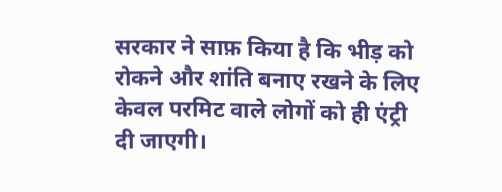सरकार ने साफ़ किया है कि भीड़ को रोकने और शांति बनाए रखने के लिए केवल परमिट वाले लोगों को ही एंट्री दी जाएगी।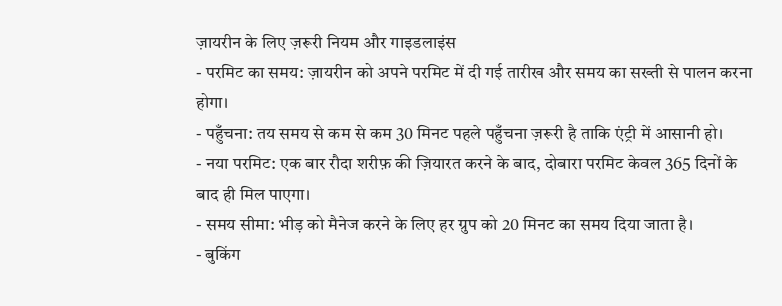ज़ायरीन के लिए ज़रूरी नियम और गाइडलाइंस
- परमिट का समय: ज़ायरीन को अपने परमिट में दी गई तारीख और समय का सख्ती से पालन करना होगा।
- पहुँचना: तय समय से कम से कम 30 मिनट पहले पहुँचना ज़रूरी है ताकि एंट्री में आसानी हो।
- नया परमिट: एक बार रौदा शरीफ़ की ज़ियारत करने के बाद, दोबारा परमिट केवल 365 दिनों के बाद ही मिल पाएगा।
- समय सीमा: भीड़ को मैनेज करने के लिए हर ग्रुप को 20 मिनट का समय दिया जाता है।
- बुकिंग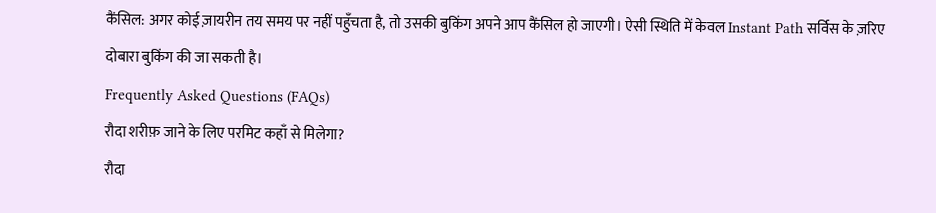कैंसिल: अगर कोई ज़ायरीन तय समय पर नहीं पहुँचता है, तो उसकी बुकिंग अपने आप कैंसिल हो जाएगी। ऐसी स्थिति में केवल Instant Path सर्विस के ज़रिए दोबारा बुकिंग की जा सकती है।
Frequently Asked Questions (FAQs)
रौदा शरीफ़ जाने के लिए परमिट कहाँ से मिलेगा?
रौदा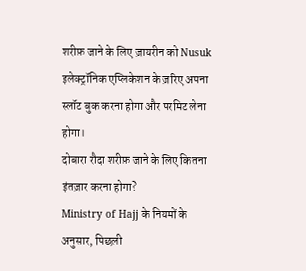शरीफ़ जाने के लिए ज़ायरीन को Nusuk इलेक्ट्रॉनिक एप्लिकेशन के ज़रिए अपना स्लॉट बुक करना होगा और परमिट लेना होगा।
दोबारा रौदा शरीफ़ जाने के लिए कितना इंतज़ार करना होगा?
Ministry of Hajj के नियमों के अनुसार, पिछली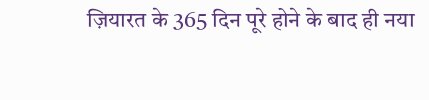ज़ियारत के 365 दिन पूरे होने के बाद ही नया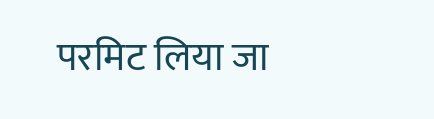परमिट लिया जा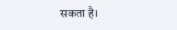सकता है।